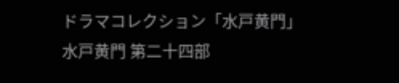ドラマコレクション「水戸黄門」
水戸黄門 第二十四部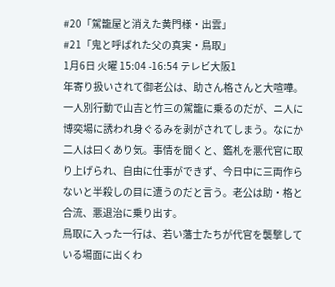#20「駕籠屋と消えた黄門様・出雲」
#21「鬼と呼ばれた父の真実・鳥取」
1月6日 火曜 15:04 -16:54 テレビ大阪1
年寄り扱いされて御老公は、助さん格さんと大喧嘩。一人別行動で山吉と竹三の駕籠に乗るのだが、ニ人に博奕場に誘われ身ぐるみを剥がされてしまう。なにか二人は曰くあり気。事情を聞くと、鑑札を悪代官に取り上げられ、自由に仕事ができず、今日中に三両作らないと半殺しの目に遭うのだと言う。老公は助・格と合流、悪退治に乗り出す。
鳥取に入った一行は、若い藩士たちが代官を襲撃している場面に出くわ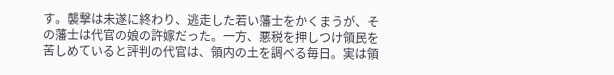す。襲撃は未遂に終わり、逃走した若い藩士をかくまうが、その藩士は代官の娘の許嫁だった。一方、悪税を押しつけ領民を苦しめていると評判の代官は、領内の土を調べる毎日。実は領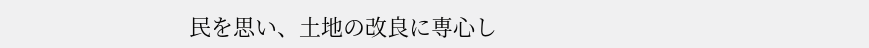民を思い、土地の改良に専心し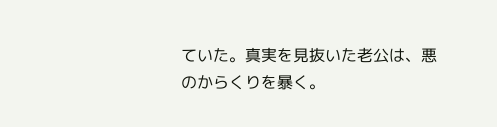ていた。真実を見抜いた老公は、悪のからくりを暴く。